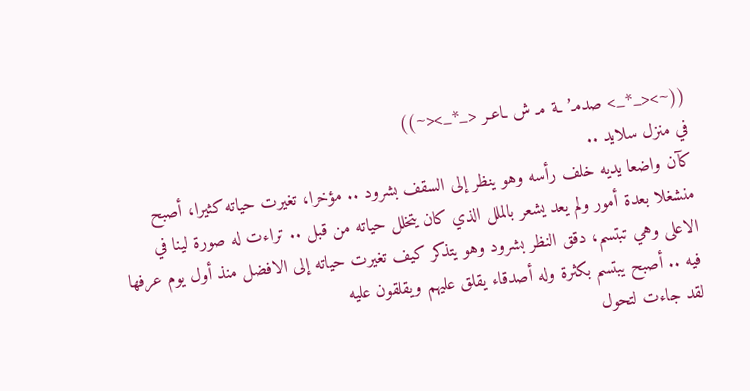((~><_*_> صدمـ’ـة مـ ش ـاعـر <_*_><~))
في منزل سلايد ..
كآن واضعا يديه خلف رأسه وهو ينظر إلى السقف بشرود .. مؤخرا، تغيرت حياته كثيرا، أصبح منشغلا بعدة أمور ولم يعد يشعر بالملل الذي كان يتخلل حياته من قبل .. تراءت له صورة لينا في الاعلى وهي تبتسم، دقق النظر بشرود وهو يتذكر كيف تغيرت حياته إلى الافضل منذ أول يوم عرفها فيه .. أصبح يبتسم بكثرة وله أصدقاء يقلق عليهم ويقلقون عليه
لقد جاءت لتحول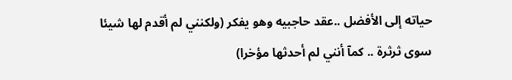حياته إلى الأفضل ..عقد حاجبيه وهو يفكر (ولكنني لم أقدم لها شيئا سوى ثرثرة .. كمآ أنني لم أحدثها مؤخرا)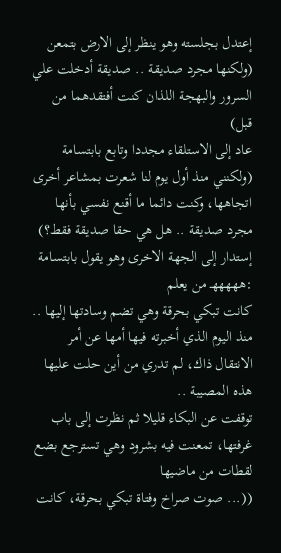إعتدل بجلسته وهو ينظر إلى الارض بتمعن (ولكنها مجرد صديقة .. صديقة أدخلت علي السرور والبهجة اللذان كنت أفتقدهما من قبل)
عاد إلى الاستلقاء مجددا وتابع بابتسامة (ولكنني منذ أول يوم لنا شعرت بمشاعر أخرى اتجاهها، وكنت دائما ما أقنع نفسي بأنها مجرد صديقة .. هل هي حقا صديقة فقط؟)
إستدار إلى الجهة الاخرى وهو يقول بابتسامة :هههههـ من يعلم
كانت تبكي بحرقة وهي تضم وسادتها إليها .. منذ اليوم الذي أخبرته فيها أمها عن أمر الانتقال ذاك، لم تدري من أين حلت عليها هذه المصيبة ..
توقفت عن البكاء قليلا ثم نظرت إلى باب غرفتها، تمعنت فيه بشرود وهي تسترجع بضع لقطات من ماضيها
((... صوت صراخ وفتاة تبكي بحرقة، كانت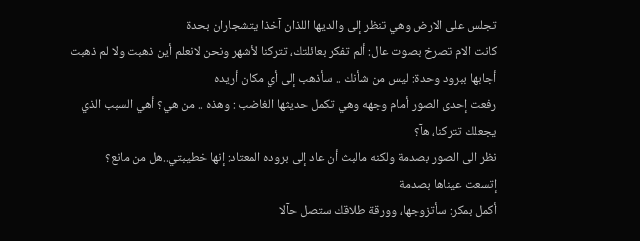تجلس على الارض وهي تنظر إلى والديها اللذان آخذا يتشجاران بحدة
كانت الام تصرخ بصوت عال: ألم تفكر بعائلتك، تتركنا لأشهر ونحن لانعلم أين ذهبت ولا لم ذهبت
أجابها ببرود وحدة: ليس من شأنك .. سأذهب إلى أي مكان أريده
رفعت إحدى الصور أمام وجهه وهي تكمل حديثها الغاضب : وهذه .. من هي؟ أهي السبب الذي يجعلك تتركنا، هآ؟
نظر الى الصور بصدمة ولكنه مالبث أن عاد إلى بروده المعتاد: إنها خطيبتي..هل من مانع؟
إتسعت عيناها بصدمة
أكمل بمكر: سأتزوجها، وورقة طلاقك ستصل حآلا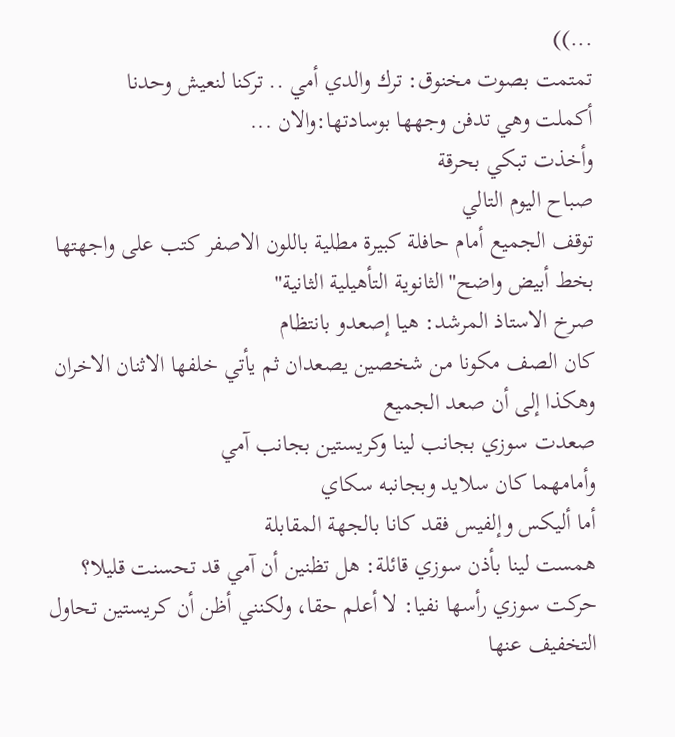...))
تمتمت بصوت مخنوق: ترك والدي أمي .. تركنا لنعيش وحدنا
أكملت وهي تدفن وجهها بوسادتها:والان ...
وأخذت تبكي بحرقة
صباح اليوم التالي
توقف الجميع أمام حافلة كبيرة مطلية باللون الاصفر كتب على واجهتها بخط أبيض واضح"الثانوية التأهيلية الثانية"
صرخ الاستاذ المرشد: هيا إصعدو بانتظام
كان الصف مكونا من شخصين يصعدان ثم يأتي خلفها الاثنان الاخران وهكذا إلى أن صعد الجميع
صعدت سوزي بجانب لينا وكريستين بجانب آمي
وأمامهما كان سلايد وبجانبه سكاي
أما أليكس وإلفيس فقد كانا بالجهة المقابلة
همست لينا بأذن سوزي قائلة: هل تظنين أن آمي قد تحسنت قليلا؟
حركت سوزي رأسها نفيا: لا أعلم حقا، ولكنني أظن أن كريستين تحاول التخفيف عنها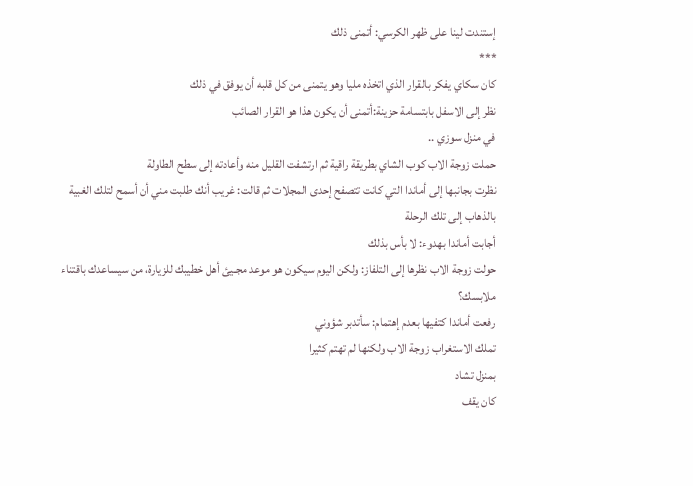إستندت لينا على ظهر الكرسي: أتمنى ذلك
***
كان سكاي يفكر بالقرار الذي اتخذه مليا وهو يتمنى من كل قلبه أن يوفق في ذلك
نظر إلى الاسفل بابتسامة حزينة:أتمنى أن يكون هذا هو القرار الصائب
في منزل سوزي ..
حملت زوجة الاب كوب الشاي بطريقة راقية ثم ارتشفت القليل منه وأعادته إلى سطح الطاولة
نظرت بجانبها إلى أماندا التي كانت تتصفح إحدى المجلات ثم قالت: غريب أنك طلبت مني أن أسمح لتلك الغبية بالذهاب إلى تلك الرحلة
أجابت أماندا بهدوء: لا بأس بذلك
حولت زوجة الاب نظرها إلى التلفاز: ولكن اليوم سيكون هو موعد مجـيئ أهل خطيبك للزيارة، من سيساعدك باقتناء ملابسك؟
رفعت أماندا كتفيها بعدم إهتمام: سأتدبر شؤوني
تملك الاستغراب زوجة الاب ولكنها لم تهتم كثيرا
بمنزل تشاد
كان يقف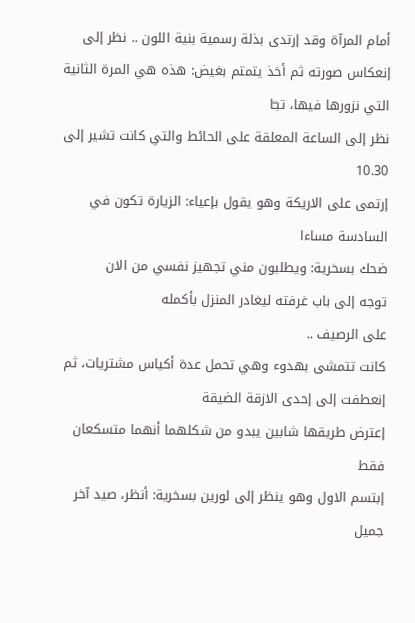أمام المرآة وقد إرتدى بذلة رسمية بنية اللون .. نظر إلى إنعكاس صورته ثم أخذ يتمتم بغيض: هذه هي المرة الثانية التي نزورها فيها، تبـّا
نظر إلى الساعة المعلقة على الحائط والتي كانت تشير إلى 10.30
إرتمى على الاريكة وهو يقول بإعياء: الزيارة تكون في السادسة مساءا
ضحك بسخرية: ويطلبون مني تجهيز نفسي من الان
توجه إلى باب غرفته ليغادر المنزل بأكمله
على الرصيف ..
كانت تتمشى بهدوء وهي تحمل عدة أكياس مشتريات، ثم إنعطفت إلى إحدى الازقة الضيقة
إعترض طريقها شابين يبدو من شكلهما أنهما متسكعان فقط
إبتسم الاول وهو ينظر إلى لورين بسخرية: أنظر، صيد آخر جميل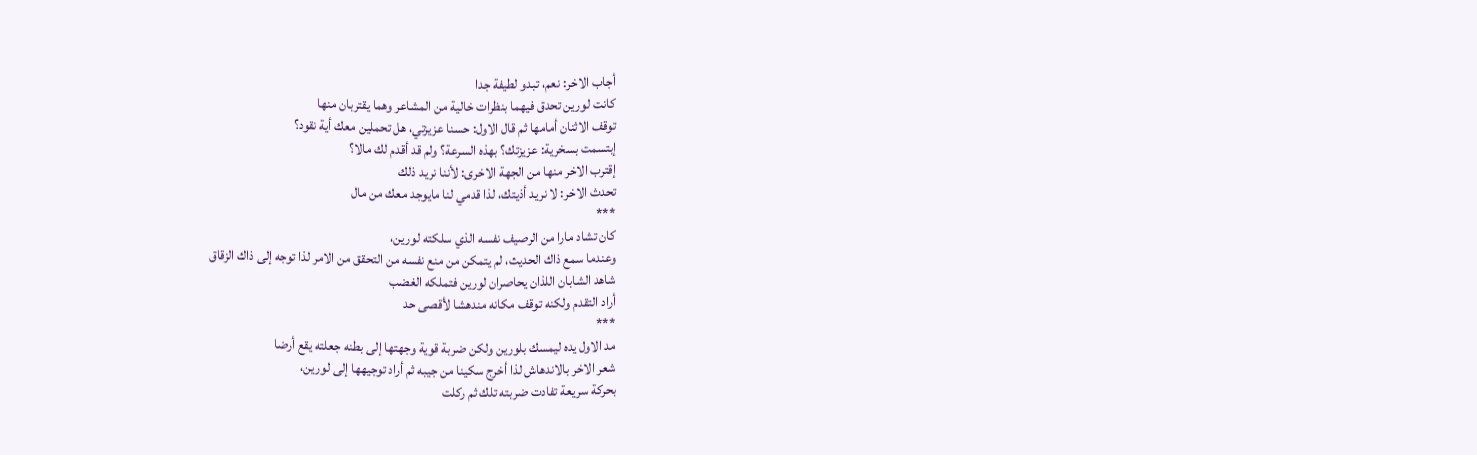أجاب الاخر: نعم، تبدو لطيفة جدا
كانت لورين تحدق فيهما بنظرات خالية من المشاعر وهما يقتربان منها
توقف الاثنان أمامها ثم قال الاول: حسنا عزيزتي، هل تحملين معك أية نقود؟
إبتسمت بسخرية: عزيزتك؟ بهذه السرعة؟ ولم قد أقدم لك مالا؟
إقترب الاخر منها من الجهة الاخرى: لأننا نريد ذلك
تحدث الاخر: لا نريد أذيتك، لذا قدمي لنا مايوجد معك من مال
***
كان تشاد مارا من الرصيف نفسه الذي سلكته لورين،
وعندما سمع ذاك الحديث، لم يتمكن من منع نفسه من التحقق من الامر لذا توجه إلى ذاك الزقاق
شاهد الشابان اللذان يحاصران لورين فتملكه الغضب
أراد التقدم ولكنه توقف مكانه مندهشا لأقصى حد
***
مد الاول يده ليمسك بلورين ولكن ضربة قوية وجهتها إلى بطنه جعلته يقع أرضا
شعر الاخر بالاندهاش لذا أخرج سكينا من جيبه ثم أراد توجيهها إلى لورين،
بحركة سريعة تفادت ضربته تلك ثم ركلت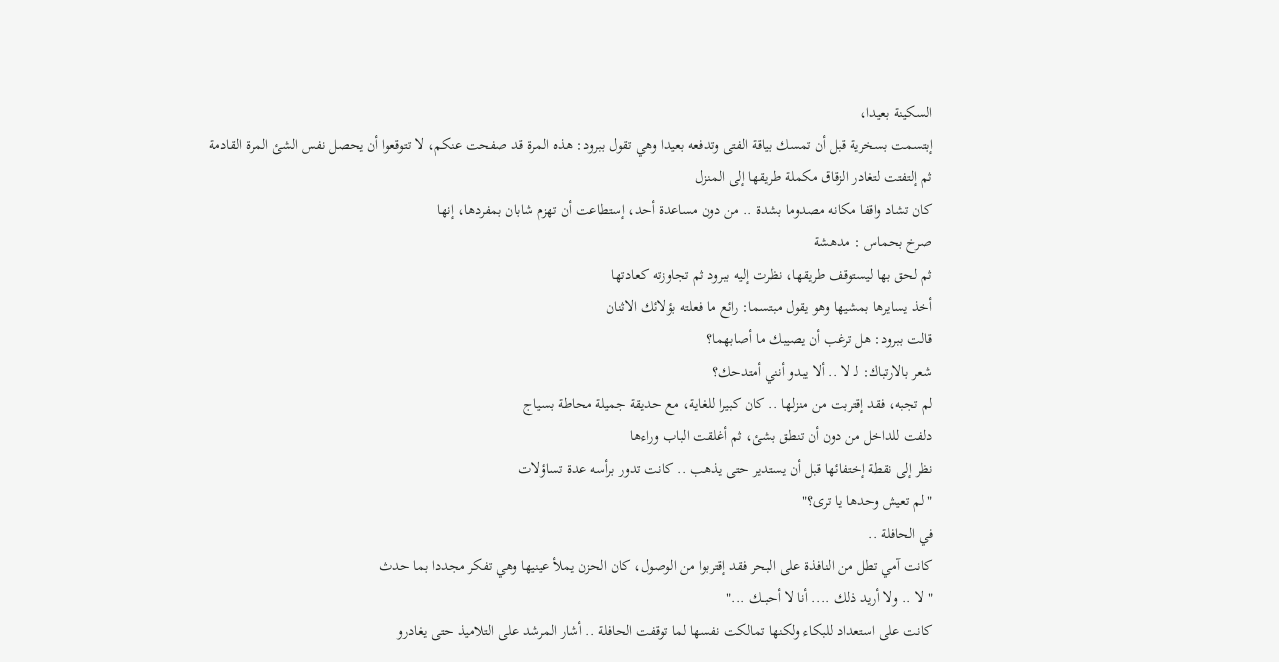السكينة بعيدا،
إبتسمت بسخرية قبل أن تمسك بياقة الفتى وتدفعه بعيدا وهي تقول ببرود: هذه المرة قد صفحت عنكم، لا تتوقعوا أن يحصل نفس الشئ المرة القادمة
ثم إلتفتت لتغادر الزقاق مكملة طريقها إلى المنزل
كان تشاد واقفا مكانه مصدوما بشدة .. من دون مساعدة أحد، إستطاعت أن تهزم شابان بمفردها، إنها
صرخ بحماس : مدهشة
ثم لحق بها ليستوقف طريقها، نظرت إليه ببرود ثم تجاوزته كعادتها
أخذ يسايرها بمشيها وهو يقول مبتسما: رائع ما فعلته بؤلائك الاثنان
قالت ببرود: هل ترغب أن يصيبك ما أصابهما؟
شعر بالارتباك: لـ لا .. ألا يبدو أنني أمتدحك؟
لم تجبه، فقد إقتربت من منزلها .. كان كبيرا للغاية، مع حديقة جميلة محاطة بسياج
دلفت للداخل من دون أن تنطق بشئ، ثم أغلقت الباب وراءها
نظر إلى نقطة إختفائها قبل أن يستدير حتى يذهب .. كانت تدور برأسه عدة تساؤلات
"لم تعيش وحدها يا ترى؟"
في الحافلة ..
كانت آمي تطل من النافذة على البحر فقد إقتربوا من الوصول، كان الحزن يملأ عينيها وهي تفكر مجددا بما حدث
" لا .. ولا أريد ذلك .... أنا لا أحبــك ..."
كانت على استعداد للبكاء ولكنها تمالكت نفسها لما توقفت الحافلة .. أشار المرشد على التلاميذ حتى يغادرو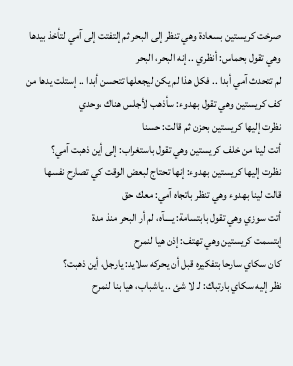صرخت كريستين بسعادة وهي تنظر إلى البحر ثم إلتفتت إلى آمي لتأخذ بيدها وهي تقول بحماس: أنظري .. إنه البحر، البحر
لم تتحدث آمي أبدا .. فكل هذا لم يكن ليجعلها تتحسن أبدا .. إستلت يدها من كف كريستين وهي تقول بهدوء: سأذهب لأجلس هناك ،وحدي
نظرت إليها كريستين بحزن ثم قالت: حسنا
أتت لينا من خلف كريستين وهي تقول باستغراب: إلى أين ذهبت آمي؟
نظرت إليها كريستين بهدوء: إنها تحتاج لبعض الوقت كي تصارح نفسها
قالت لينا بهدوء وهي تنظر باتجاه آمي: معك حق
أتت سوزي وهي تقول بابتسامة: يــــآه، لم أر البحر منذ مدة
إبتسمت كريستين وهي تهتف: إذن هيا لنمرح
كان سكاي سارحا بتفكيره قبل أن يحركه سلايد: يارجل، أين ذهبت؟
نظر إليه سكاي بارتباك: لـ لا شئ .. ياشباب، هيا بنا لنمرح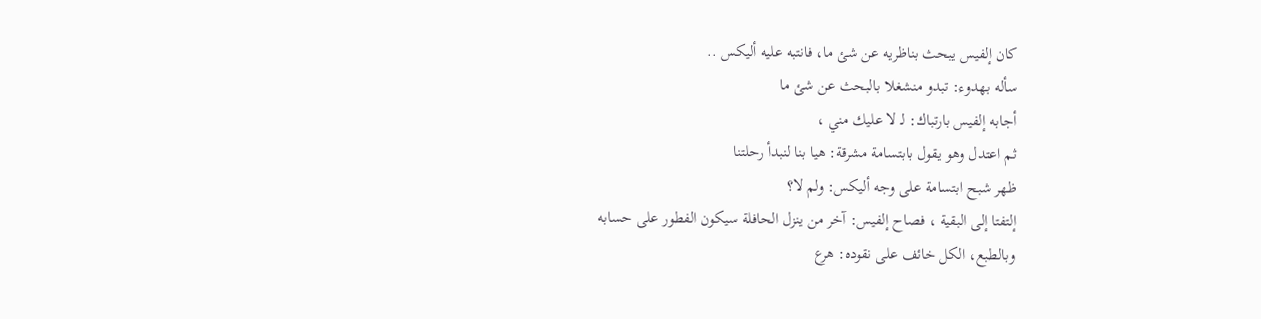كان إلفيس يبحث بناظريه عن شئ ما، فانتبه عليه أليكس ..
سأله بهدوء: تبدو منشغلا بالبحث عن شئ ما
أجابه إلفيس بارتباك: لـ لا عليك مني ،
ثم اعتدل وهو يقول بابتسامة مشرقة: هيا بنا لنبدأ رحلتنا
ظهر شبح ابتسامة على وجه أليكس: ولم لا؟
إلتفتا إلى البقية ، فصاح إلفيس: آخر من ينزل الحافلة سيكون الفطور على حسابه
وبالطبع، الكل خائف على نقوده: هرع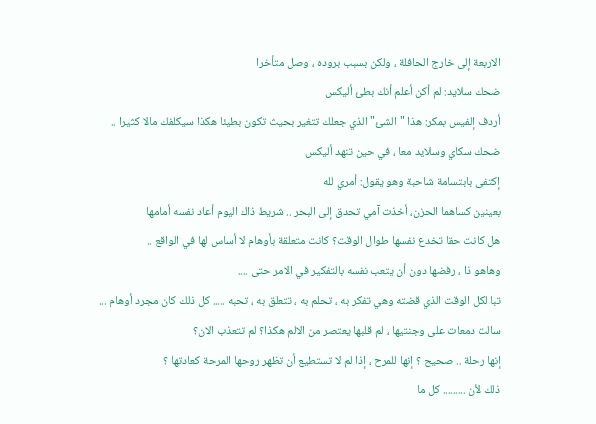الاربعة إلى خارج الحافلة ، ولكن بسبب بروده ، وصل متأخرا
ضحك سلايد: لم أكن أعلم أنك بطئ أليكس
أردف إلفيس بمكر: هذا "الشئ" الذي جعلك تتغير بحيث تكون بطيئا هكذا سيكلفك مالا كثيرا ..
ضحك سكاي وسلايد معا ، في حين تنهد أليكس
إكتفى بابتسامة شاحبة وهو يقول: أمري لله
بعينين كساهما الحزن، أخذت آمي تحدق إلى البحر .. شريط ذاك اليوم أعاد نفسه أمامها
هل كانت حقا تخدع نفسها طوال الوقت؟ كانت متعلقة بأوهام لا أساس لها في الواقع ..
وهاهو ذا ، رفضها دون أن يتعب نفسه بالتفكير في الامر حتى ....
تبا لكل الوقت الذي قضته وهي تفكر به ، تحلم به ، تتعلق به ، تحبه ..... كل ذلك كان مجرد أوهام ...
سالت دمعات على وجنتيها ، لم قلبها يعتصر من الالم هكذا؟ لم تتعذب الان؟
إنها رحلة .. صحيح ؟ إنها للمرح ، إذا لم لا تستطيع أن تظهر روحها المرحة كعادتها ؟
ذلك لأن ......... كل ما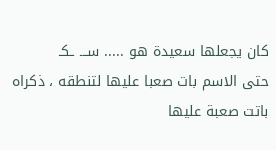كان يجعلها سعيدة هو ..... ســـ ـكـ
حتى الاسم بات صعبا عليها لتنطقه ، ذكراه باتت صعبة عليها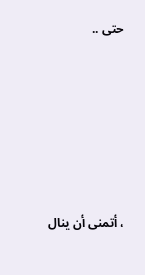حتى ..








، أتمنى أن ينال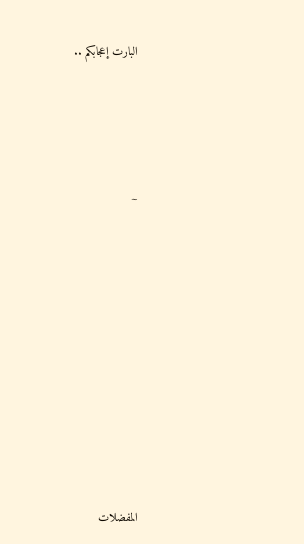البارت إعجابكم ..






~














المفضلات